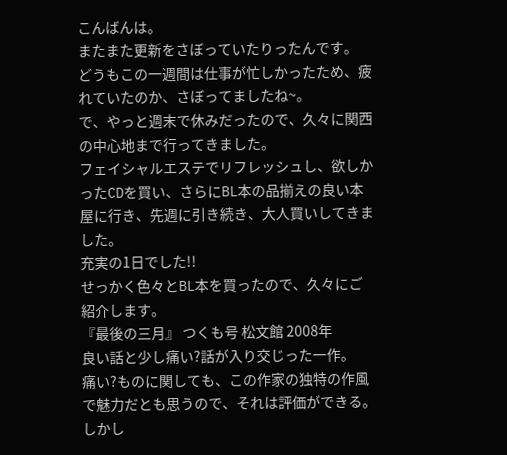こんばんは。
またまた更新をさぼっていたりったんです。
どうもこの一週間は仕事が忙しかったため、疲れていたのか、さぼってましたね~。
で、やっと週末で休みだったので、久々に関西の中心地まで行ってきました。
フェイシャルエステでリフレッシュし、欲しかったCDを買い、さらにBL本の品揃えの良い本屋に行き、先週に引き続き、大人買いしてきました。
充実の1日でした!!
せっかく色々とBL本を買ったので、久々にご紹介します。
『最後の三月』 つくも号 松文館 2008年
良い話と少し痛い?話が入り交じった一作。
痛い?ものに関しても、この作家の独特の作風で魅力だとも思うので、それは評価ができる。
しかし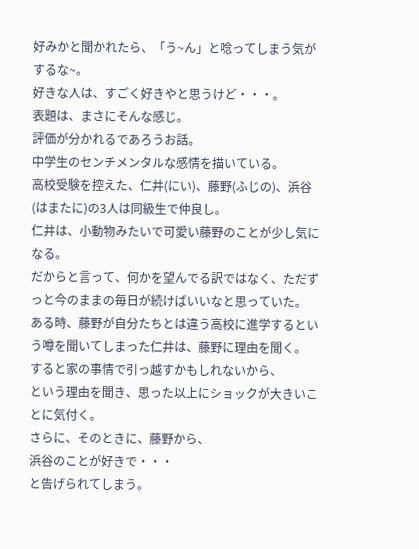好みかと聞かれたら、「う~ん」と唸ってしまう気がするな~。
好きな人は、すごく好きやと思うけど・・・。
表題は、まさにそんな感じ。
評価が分かれるであろうお話。
中学生のセンチメンタルな感情を描いている。
高校受験を控えた、仁井(にい)、藤野(ふじの)、浜谷(はまたに)の3人は同級生で仲良し。
仁井は、小動物みたいで可愛い藤野のことが少し気になる。
だからと言って、何かを望んでる訳ではなく、ただずっと今のままの毎日が続けばいいなと思っていた。
ある時、藤野が自分たちとは違う高校に進学するという噂を聞いてしまった仁井は、藤野に理由を聞く。
すると家の事情で引っ越すかもしれないから、
という理由を聞き、思った以上にショックが大きいことに気付く。
さらに、そのときに、藤野から、
浜谷のことが好きで・・・
と告げられてしまう。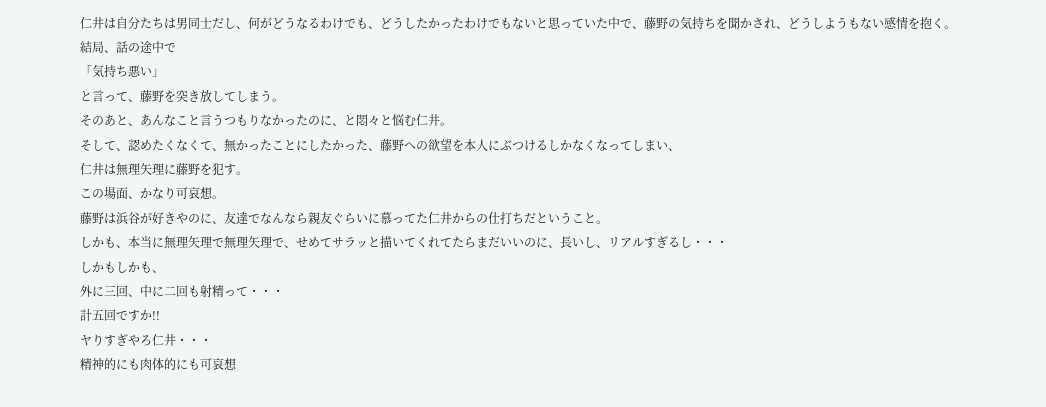仁井は自分たちは男同士だし、何がどうなるわけでも、どうしたかったわけでもないと思っていた中で、藤野の気持ちを聞かされ、どうしようもない感情を抱く。
結局、話の途中で
「気持ち悪い」
と言って、藤野を突き放してしまう。
そのあと、あんなこと言うつもりなかったのに、と悶々と悩む仁井。
そして、認めたくなくて、無かったことにしたかった、藤野への欲望を本人にぶつけるしかなくなってしまい、
仁井は無理矢理に藤野を犯す。
この場面、かなり可哀想。
藤野は浜谷が好きやのに、友達でなんなら親友ぐらいに慕ってた仁井からの仕打ちだということ。
しかも、本当に無理矢理で無理矢理で、せめてサラッと描いてくれてたらまだいいのに、長いし、リアルすぎるし・・・
しかもしかも、
外に三回、中に二回も射精って・・・
計五回ですか!!
ヤりすぎやろ仁井・・・
精神的にも肉体的にも可哀想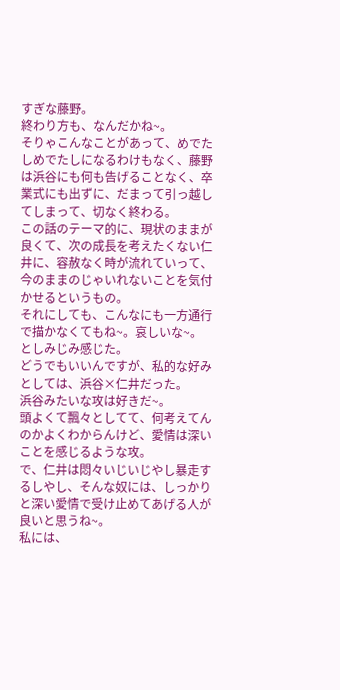すぎな藤野。
終わり方も、なんだかね~。
そりゃこんなことがあって、めでたしめでたしになるわけもなく、藤野は浜谷にも何も告げることなく、卒業式にも出ずに、だまって引っ越してしまって、切なく終わる。
この話のテーマ的に、現状のままが良くて、次の成長を考えたくない仁井に、容赦なく時が流れていって、今のままのじゃいれないことを気付かせるというもの。
それにしても、こんなにも一方通行で描かなくてもね~。哀しいな~。
としみじみ感じた。
どうでもいいんですが、私的な好みとしては、浜谷×仁井だった。
浜谷みたいな攻は好きだ~。
頭よくて飄々としてて、何考えてんのかよくわからんけど、愛情は深いことを感じるような攻。
で、仁井は悶々いじいじやし暴走するしやし、そんな奴には、しっかりと深い愛情で受け止めてあげる人が良いと思うね~。
私には、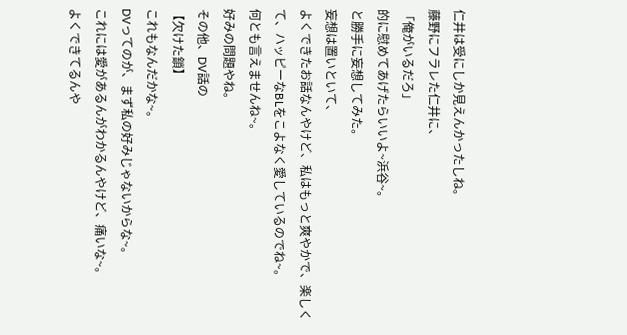仁井は受にしか見えんかったしね。
藤野にフラレた仁井に、
「俺がいるだろ」
的に慰めてあげたらいいよ~浜谷~。
と勝手に妄想してみた。
妄想は置いといて、
よくできたお話なんやけど、私はもっと爽やかで、楽しくて、ハッピーなBLをこよなく愛しているのでね~。
何とも言えませんね~。
好みの問題やね。
その他、DV話の
【欠けた鎖】
これもなんだかな~。
DVってのが、まず私の好みじゃないからな~。
これには愛があるんがわかるんやけど、痛いな~。
よくできてるんや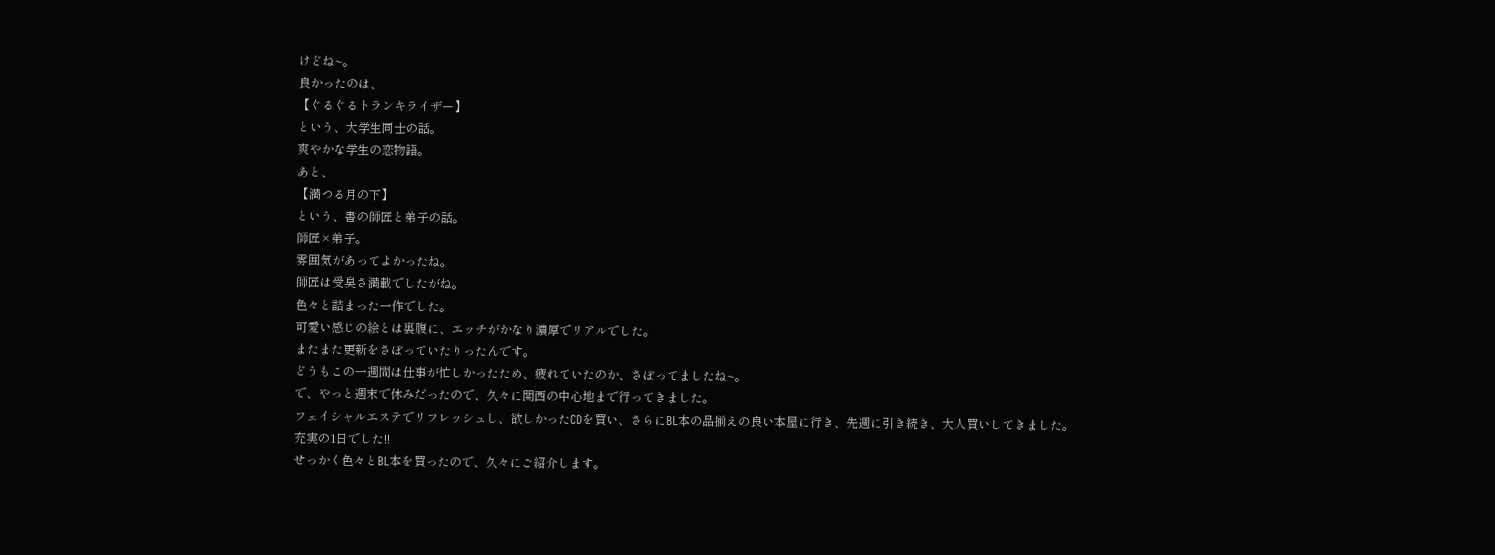けどね~。
良かったのは、
【ぐるぐるトランキライザー】
という、大学生同士の話。
爽やかな学生の恋物語。
あと、
【満つる月の下】
という、書の師匠と弟子の話。
師匠×弟子。
雰囲気があってよかったね。
師匠は受臭さ満載でしたがね。
色々と詰まった一作でした。
可愛い感じの絵とは裏腹に、エッチがかなり濃厚でリアルでした。
またまた更新をさぼっていたりったんです。
どうもこの一週間は仕事が忙しかったため、疲れていたのか、さぼってましたね~。
で、やっと週末で休みだったので、久々に関西の中心地まで行ってきました。
フェイシャルエステでリフレッシュし、欲しかったCDを買い、さらにBL本の品揃えの良い本屋に行き、先週に引き続き、大人買いしてきました。
充実の1日でした!!
せっかく色々とBL本を買ったので、久々にご紹介します。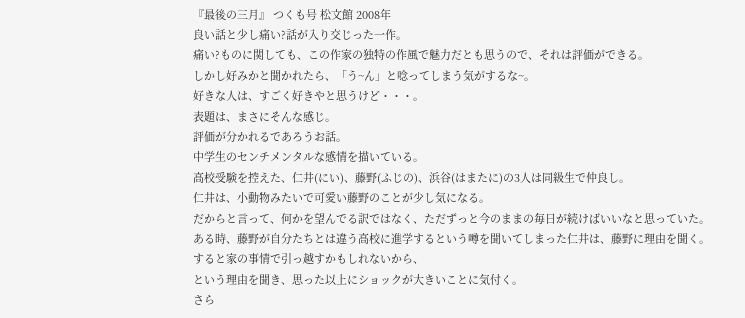『最後の三月』 つくも号 松文館 2008年
良い話と少し痛い?話が入り交じった一作。
痛い?ものに関しても、この作家の独特の作風で魅力だとも思うので、それは評価ができる。
しかし好みかと聞かれたら、「う~ん」と唸ってしまう気がするな~。
好きな人は、すごく好きやと思うけど・・・。
表題は、まさにそんな感じ。
評価が分かれるであろうお話。
中学生のセンチメンタルな感情を描いている。
高校受験を控えた、仁井(にい)、藤野(ふじの)、浜谷(はまたに)の3人は同級生で仲良し。
仁井は、小動物みたいで可愛い藤野のことが少し気になる。
だからと言って、何かを望んでる訳ではなく、ただずっと今のままの毎日が続けばいいなと思っていた。
ある時、藤野が自分たちとは違う高校に進学するという噂を聞いてしまった仁井は、藤野に理由を聞く。
すると家の事情で引っ越すかもしれないから、
という理由を聞き、思った以上にショックが大きいことに気付く。
さら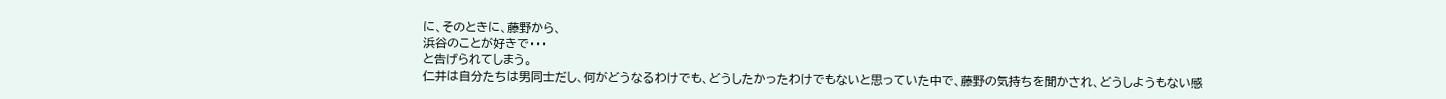に、そのときに、藤野から、
浜谷のことが好きで・・・
と告げられてしまう。
仁井は自分たちは男同士だし、何がどうなるわけでも、どうしたかったわけでもないと思っていた中で、藤野の気持ちを聞かされ、どうしようもない感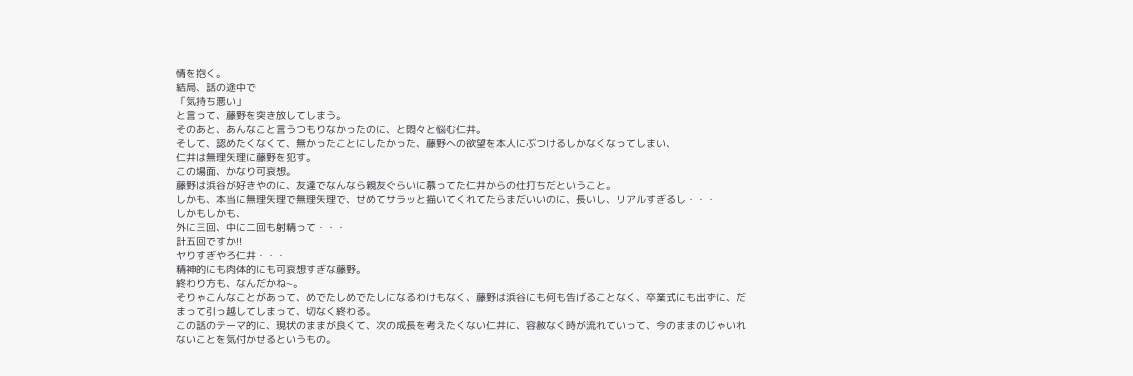情を抱く。
結局、話の途中で
「気持ち悪い」
と言って、藤野を突き放してしまう。
そのあと、あんなこと言うつもりなかったのに、と悶々と悩む仁井。
そして、認めたくなくて、無かったことにしたかった、藤野への欲望を本人にぶつけるしかなくなってしまい、
仁井は無理矢理に藤野を犯す。
この場面、かなり可哀想。
藤野は浜谷が好きやのに、友達でなんなら親友ぐらいに慕ってた仁井からの仕打ちだということ。
しかも、本当に無理矢理で無理矢理で、せめてサラッと描いてくれてたらまだいいのに、長いし、リアルすぎるし・・・
しかもしかも、
外に三回、中に二回も射精って・・・
計五回ですか!!
ヤりすぎやろ仁井・・・
精神的にも肉体的にも可哀想すぎな藤野。
終わり方も、なんだかね~。
そりゃこんなことがあって、めでたしめでたしになるわけもなく、藤野は浜谷にも何も告げることなく、卒業式にも出ずに、だまって引っ越してしまって、切なく終わる。
この話のテーマ的に、現状のままが良くて、次の成長を考えたくない仁井に、容赦なく時が流れていって、今のままのじゃいれないことを気付かせるというもの。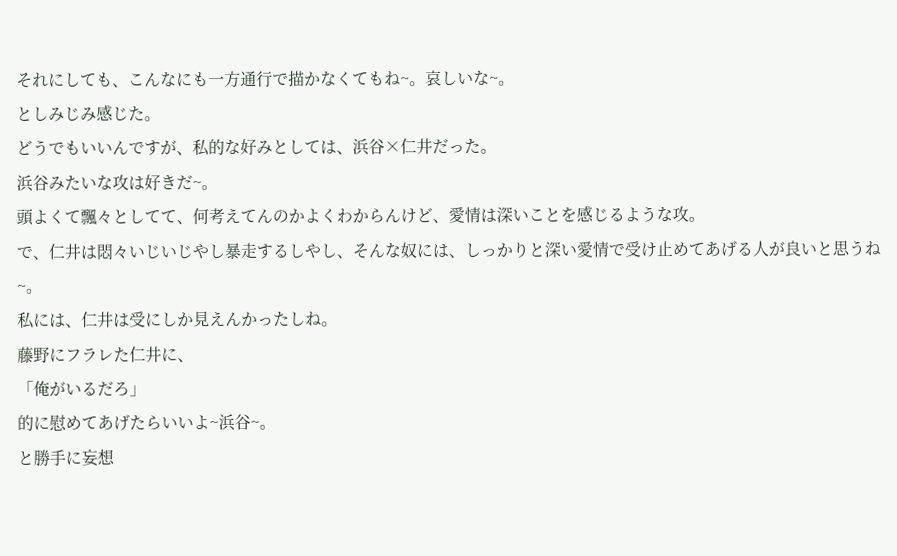それにしても、こんなにも一方通行で描かなくてもね~。哀しいな~。
としみじみ感じた。
どうでもいいんですが、私的な好みとしては、浜谷×仁井だった。
浜谷みたいな攻は好きだ~。
頭よくて飄々としてて、何考えてんのかよくわからんけど、愛情は深いことを感じるような攻。
で、仁井は悶々いじいじやし暴走するしやし、そんな奴には、しっかりと深い愛情で受け止めてあげる人が良いと思うね~。
私には、仁井は受にしか見えんかったしね。
藤野にフラレた仁井に、
「俺がいるだろ」
的に慰めてあげたらいいよ~浜谷~。
と勝手に妄想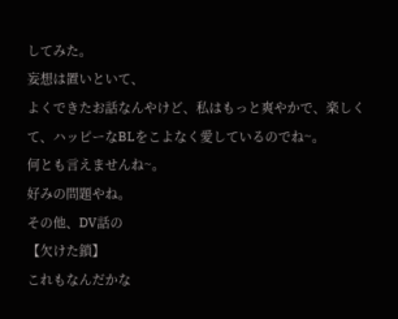してみた。
妄想は置いといて、
よくできたお話なんやけど、私はもっと爽やかで、楽しくて、ハッピーなBLをこよなく愛しているのでね~。
何とも言えませんね~。
好みの問題やね。
その他、DV話の
【欠けた鎖】
これもなんだかな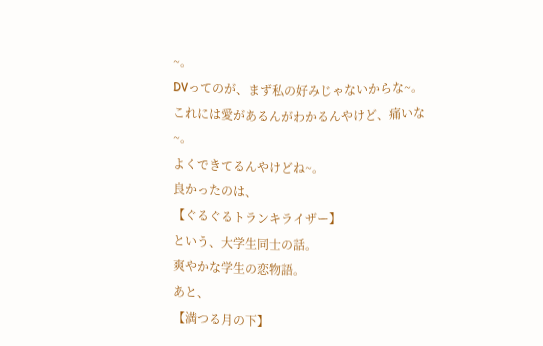~。
DVってのが、まず私の好みじゃないからな~。
これには愛があるんがわかるんやけど、痛いな~。
よくできてるんやけどね~。
良かったのは、
【ぐるぐるトランキライザー】
という、大学生同士の話。
爽やかな学生の恋物語。
あと、
【満つる月の下】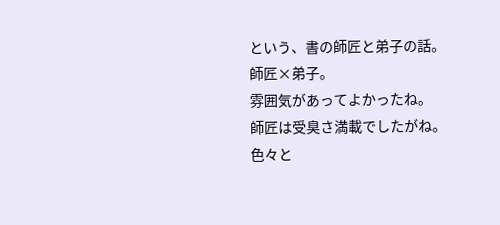という、書の師匠と弟子の話。
師匠×弟子。
雰囲気があってよかったね。
師匠は受臭さ満載でしたがね。
色々と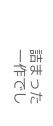詰まった一作でし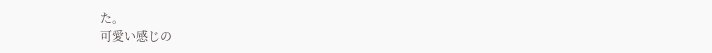た。
可愛い感じの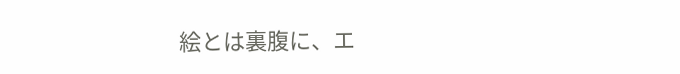絵とは裏腹に、エ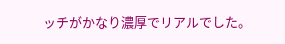ッチがかなり濃厚でリアルでした。